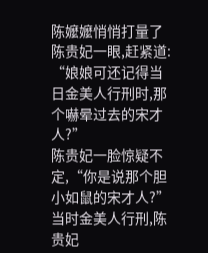陈嬤嬤悄悄打量了陈贵妃一眼,赶紧道:
“娘娘可还记得当日金美人行刑时,那个嚇晕过去的宋才人?”
陈贵妃一脸惊疑不定,“你是说那个胆小如鼠的宋才人?”
当时金美人行刑,陈贵妃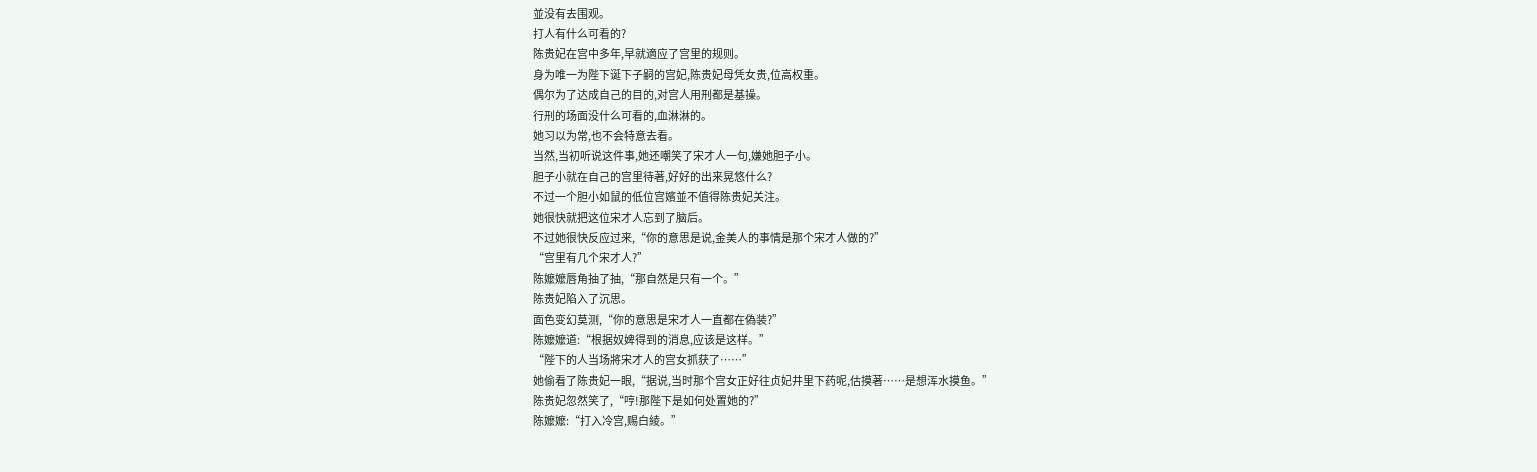並没有去围观。
打人有什么可看的?
陈贵妃在宫中多年,早就適应了宫里的规则。
身为唯一为陛下诞下子嗣的宫妃,陈贵妃母凭女贵,位高权重。
偶尔为了达成自己的目的,对宫人用刑都是基操。
行刑的场面没什么可看的,血淋淋的。
她习以为常,也不会特意去看。
当然,当初听说这件事,她还嘲笑了宋才人一句,嫌她胆子小。
胆子小就在自己的宫里待著,好好的出来晃悠什么?
不过一个胆小如鼠的低位宫嬪並不值得陈贵妃关注。
她很快就把这位宋才人忘到了脑后。
不过她很快反应过来,“你的意思是说,金美人的事情是那个宋才人做的?”
“宫里有几个宋才人?”
陈嬤嬤唇角抽了抽,“那自然是只有一个。”
陈贵妃陷入了沉思。
面色变幻莫测,“你的意思是宋才人一直都在偽装?”
陈嬤嬤道:“根据奴婢得到的消息,应该是这样。”
“陛下的人当场將宋才人的宫女抓获了……”
她偷看了陈贵妃一眼,“据说,当时那个宫女正好往贞妃井里下药呢,估摸著……是想浑水摸鱼。”
陈贵妃忽然笑了,“哼!那陛下是如何处置她的?”
陈嬤嬤:“打入冷宫,赐白綾。”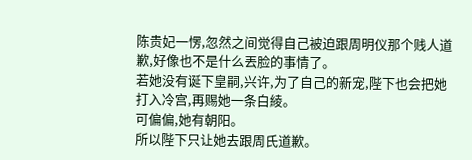陈贵妃一愣,忽然之间觉得自己被迫跟周明仪那个贱人道歉,好像也不是什么丟脸的事情了。
若她没有诞下皇嗣,兴许,为了自己的新宠,陛下也会把她打入冷宫,再赐她一条白綾。
可偏偏,她有朝阳。
所以陛下只让她去跟周氏道歉。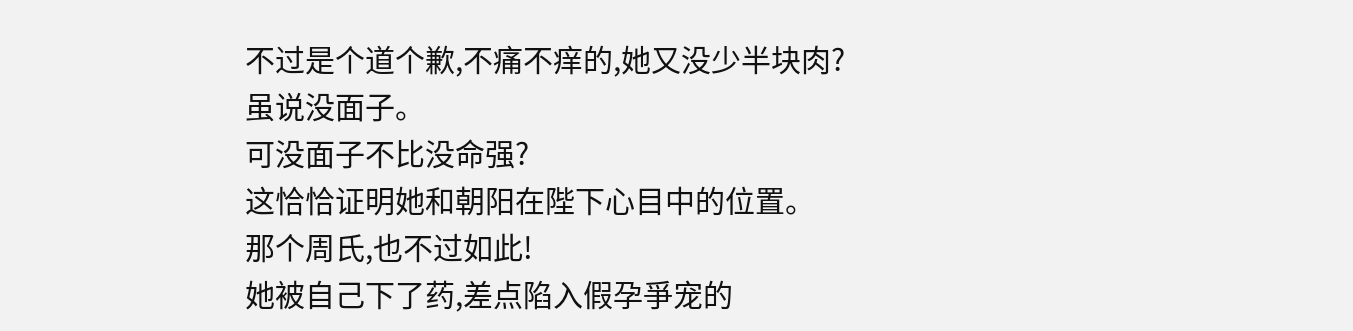不过是个道个歉,不痛不痒的,她又没少半块肉?
虽说没面子。
可没面子不比没命强?
这恰恰证明她和朝阳在陛下心目中的位置。
那个周氏,也不过如此!
她被自己下了药,差点陷入假孕爭宠的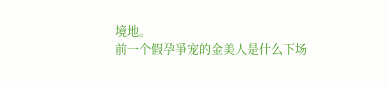境地。
前一个假孕爭宠的金美人是什么下场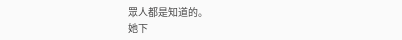眾人都是知道的。
她下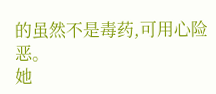的虽然不是毒药,可用心险恶。
她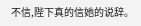不信,陛下真的信她的说辞。